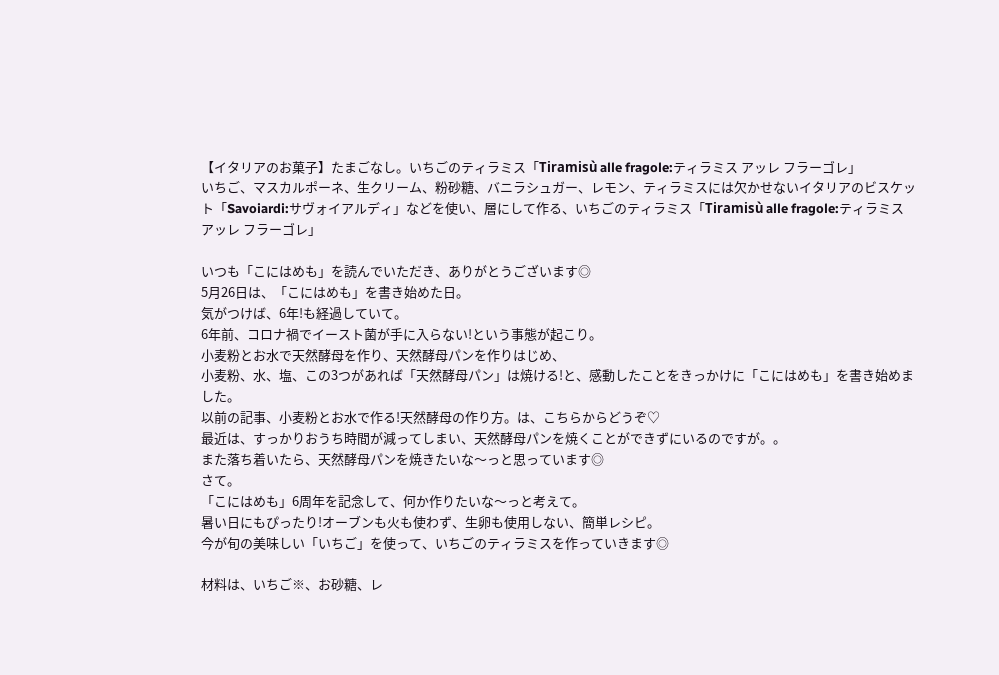【イタリアのお菓子】たまごなし。いちごのティラミス「Tiramisù alle fragole:ティラミス アッレ フラーゴレ」
いちご、マスカルポーネ、生クリーム、粉砂糖、バニラシュガー、レモン、ティラミスには欠かせないイタリアのビスケット「Savoiardi:サヴォイアルディ」などを使い、層にして作る、いちごのティラミス「Tiramisù alle fragole:ティラミス アッレ フラーゴレ」

いつも「こにはめも」を読んでいただき、ありがとうございます◎
5月26日は、「こにはめも」を書き始めた日。
気がつけば、6年!も経過していて。
6年前、コロナ禍でイースト菌が手に入らない!という事態が起こり。
小麦粉とお水で天然酵母を作り、天然酵母パンを作りはじめ、
小麦粉、水、塩、この3つがあれば「天然酵母パン」は焼ける!と、感動したことをきっかけに「こにはめも」を書き始めました。
以前の記事、小麦粉とお水で作る!天然酵母の作り方。は、こちらからどうぞ♡
最近は、すっかりおうち時間が減ってしまい、天然酵母パンを焼くことができずにいるのですが。。
また落ち着いたら、天然酵母パンを焼きたいな〜っと思っています◎
さて。
「こにはめも」6周年を記念して、何か作りたいな〜っと考えて。
暑い日にもぴったり!オーブンも火も使わず、生卵も使用しない、簡単レシピ。
今が旬の美味しい「いちご」を使って、いちごのティラミスを作っていきます◎

材料は、いちご※、お砂糖、レ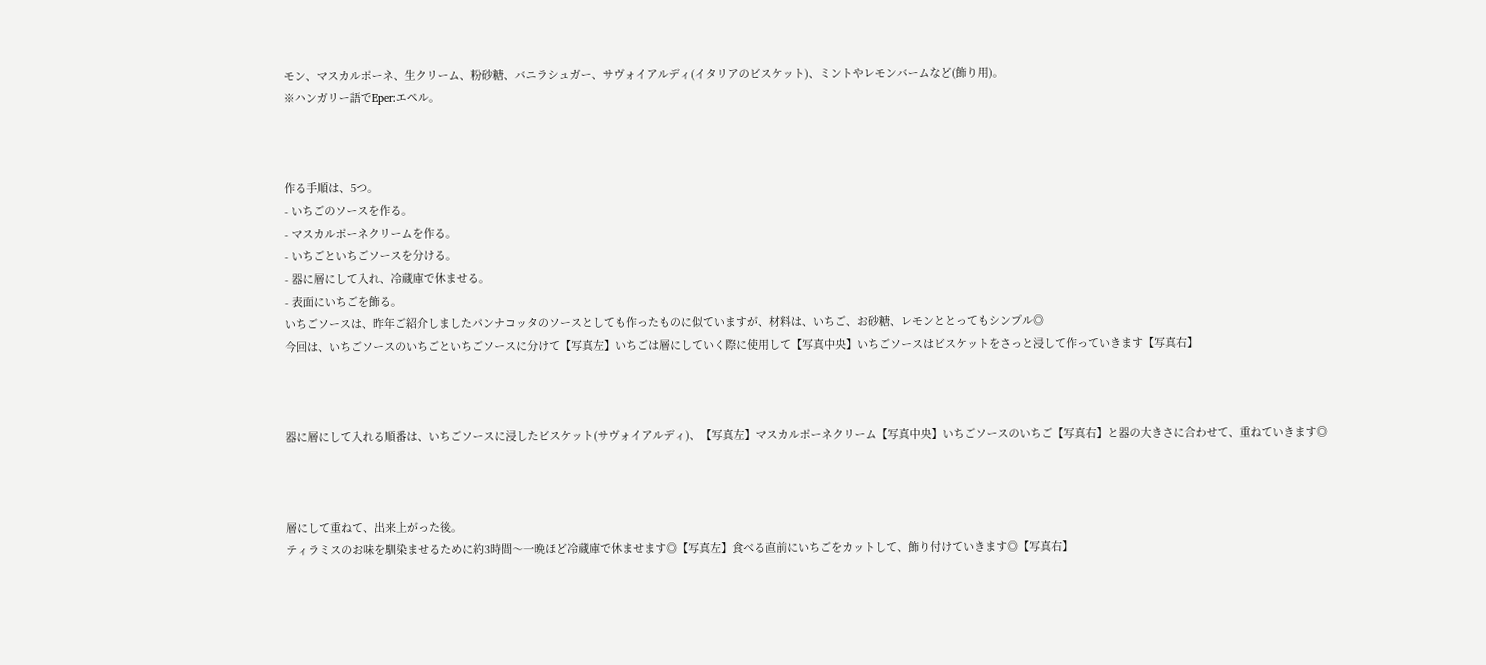モン、マスカルポーネ、生クリーム、粉砂糖、バニラシュガー、サヴォイアルディ(イタリアのビスケット)、ミントやレモンバームなど(飾り用)。
※ハンガリー語でEper:エペル。



作る手順は、5つ。
- いちごのソースを作る。
- マスカルポーネクリームを作る。
- いちごといちごソースを分ける。
- 器に層にして入れ、冷蔵庫で休ませる。
- 表面にいちごを飾る。
いちごソースは、昨年ご紹介しましたパンナコッタのソースとしても作ったものに似ていますが、材料は、いちご、お砂糖、レモンととってもシンプル◎
今回は、いちごソースのいちごといちごソースに分けて【写真左】いちごは層にしていく際に使用して【写真中央】いちごソースはビスケットをさっと浸して作っていきます【写真右】



器に層にして入れる順番は、いちごソースに浸したビスケット(サヴォイアルディ)、【写真左】マスカルポーネクリーム【写真中央】いちごソースのいちご【写真右】と器の大きさに合わせて、重ねていきます◎



層にして重ねて、出来上がった後。
ティラミスのお味を馴染ませるために約3時間〜一晩ほど冷蔵庫で休ませます◎【写真左】食べる直前にいちごをカットして、飾り付けていきます◎【写真右】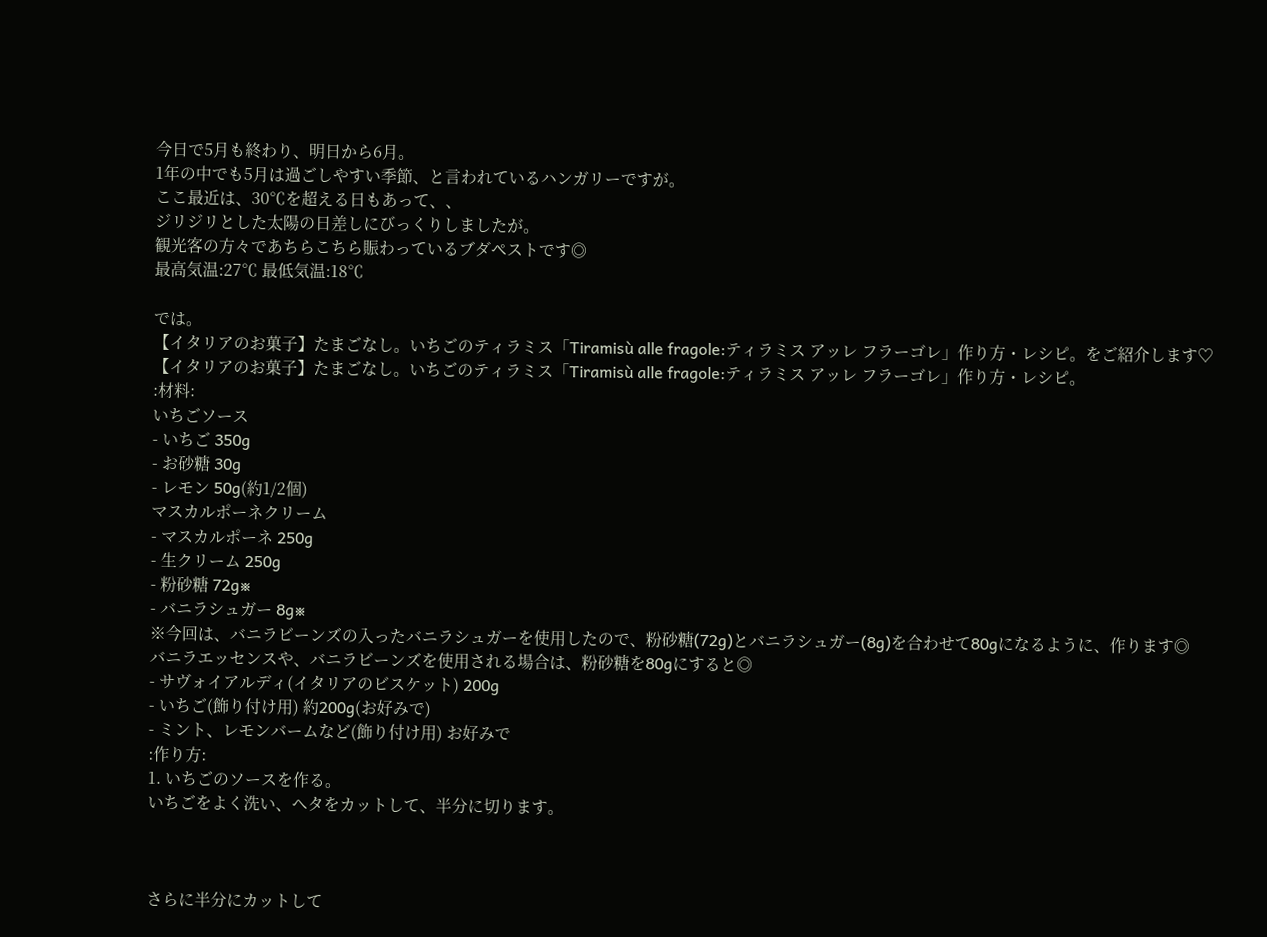今日で5月も終わり、明日から6月。
1年の中でも5月は過ごしやすい季節、と言われているハンガリーですが。
ここ最近は、30℃を超える日もあって、、
ジリジリとした太陽の日差しにびっくりしましたが。
観光客の方々であちらこちら賑わっているブダペストです◎
最高気温:27℃ 最低気温:18℃

では。
【イタリアのお菓子】たまごなし。いちごのティラミス「Tiramisù alle fragole:ティラミス アッレ フラーゴレ」作り方・レシピ。をご紹介します♡
【イタリアのお菓子】たまごなし。いちごのティラミス「Tiramisù alle fragole:ティラミス アッレ フラーゴレ」作り方・レシピ。
:材料:
いちごソース
- いちご 350g
- お砂糖 30g
- レモン 50g(約1/2個)
マスカルポーネクリーム
- マスカルポーネ 250g
- 生クリーム 250g
- 粉砂糖 72g※
- バニラシュガー 8g※
※今回は、バニラビーンズの入ったバニラシュガーを使用したので、粉砂糖(72g)とバニラシュガー(8g)を合わせて80gになるように、作ります◎
バニラエッセンスや、バニラビーンズを使用される場合は、粉砂糖を80gにすると◎
- サヴォイアルディ(イタリアのビスケット) 200g
- いちご(飾り付け用) 約200g(お好みで)
- ミント、レモンバームなど(飾り付け用) お好みで
:作り方:
1. いちごのソースを作る。
いちごをよく洗い、ヘタをカットして、半分に切ります。



さらに半分にカットして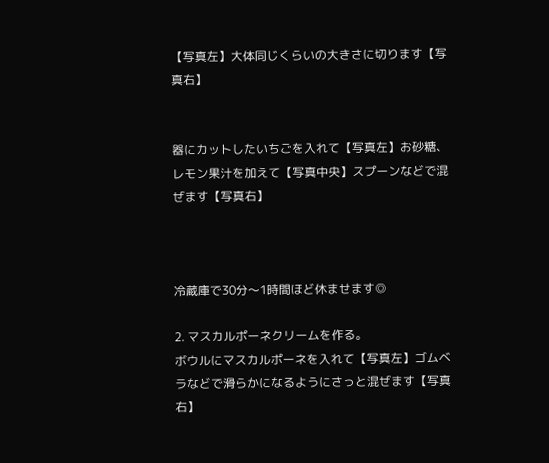【写真左】大体同じくらいの大きさに切ります【写真右】


器にカットしたいちごを入れて【写真左】お砂糖、レモン果汁を加えて【写真中央】スプーンなどで混ぜます【写真右】



冷蔵庫で30分〜1時間ほど休ませます◎

2. マスカルポーネクリームを作る。
ボウルにマスカルポーネを入れて【写真左】ゴムベラなどで滑らかになるようにさっと混ぜます【写真右】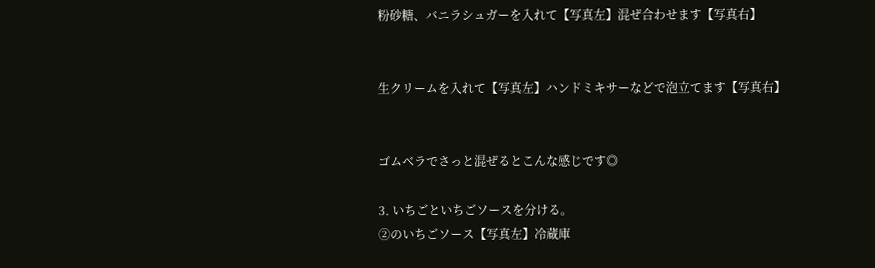粉砂糖、バニラシュガーを入れて【写真左】混ぜ合わせます【写真右】


生クリームを入れて【写真左】ハンドミキサーなどで泡立てます【写真右】


ゴムベラでさっと混ぜるとこんな感じです◎

3. いちごといちごソースを分ける。
②のいちごソース【写真左】冷蔵庫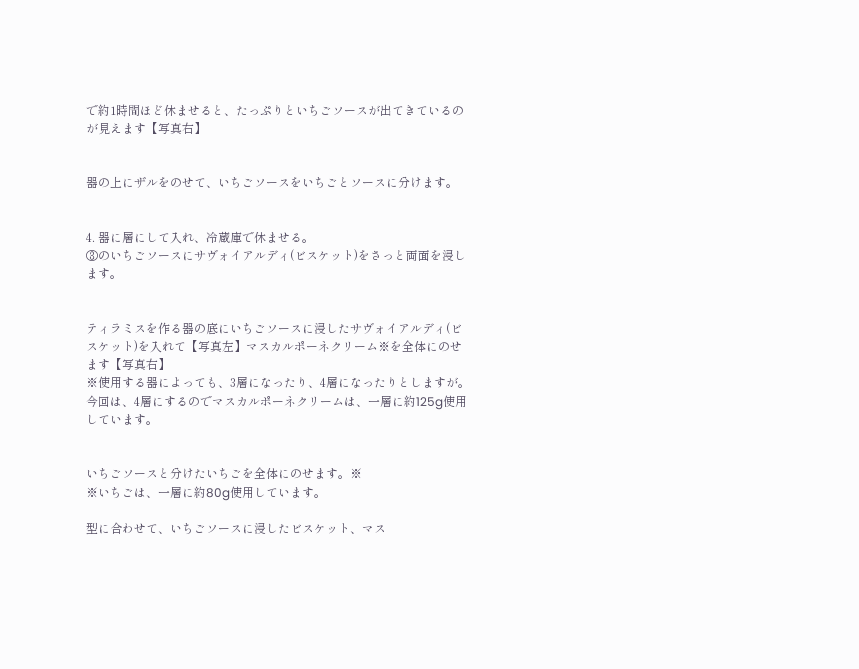で約1時間ほど休ませると、たっぷりといちごソースが出てきているのが見えます【写真右】


器の上にザルをのせて、いちごソースをいちごとソースに分けます。


4. 器に層にして入れ、冷蔵庫で休ませる。
③のいちごソースにサヴォイアルディ(ビスケット)をさっと両面を浸します。


ティラミスを作る器の底にいちごソースに浸したサヴォイアルディ(ビスケット)を入れて【写真左】マスカルポーネクリーム※を全体にのせます【写真右】
※使用する器によっても、3層になったり、4層になったりとしますが。
今回は、4層にするのでマスカルポーネクリームは、一層に約125g使用しています。


いちごソースと分けたいちごを全体にのせます。※
※いちごは、一層に約80g使用しています。

型に合わせて、いちごソースに浸したビスケット、マス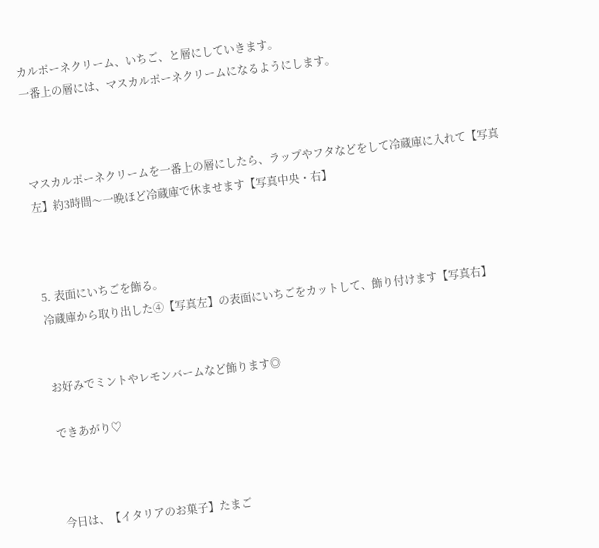カルポーネクリーム、いちご、と層にしていきます。
一番上の層には、マスカルポーネクリームになるようにします。



マスカルポーネクリームを一番上の層にしたら、ラップやフタなどをして冷蔵庫に入れて【写真左】約3時間〜一晩ほど冷蔵庫で休ませます【写真中央・右】



5. 表面にいちごを飾る。
冷蔵庫から取り出した④【写真左】の表面にいちごをカットして、飾り付けます【写真右】


お好みでミントやレモンバームなど飾ります◎

できあがり♡



今日は、【イタリアのお菓子】たまご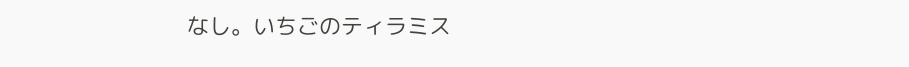なし。いちごのティラミス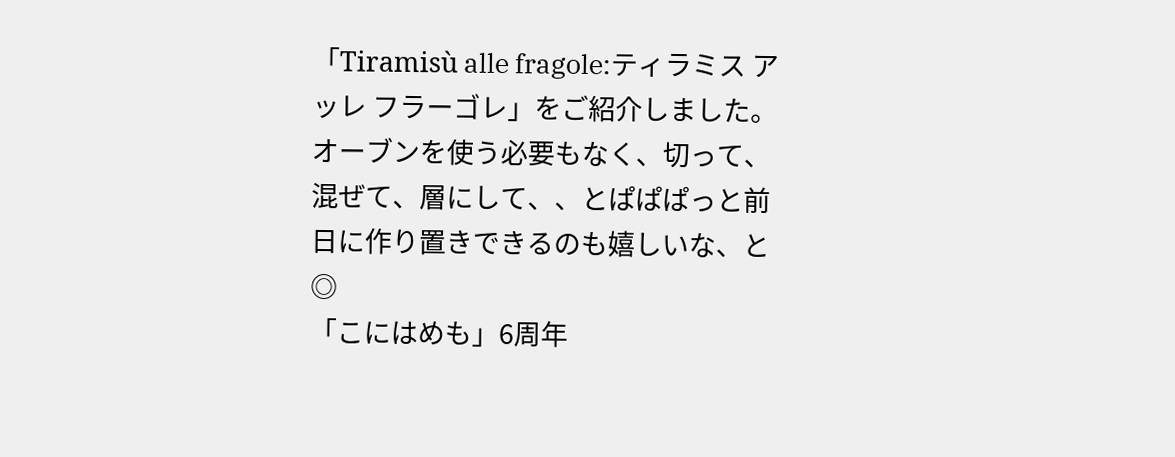「Tiramisù alle fragole:ティラミス アッレ フラーゴレ」をご紹介しました。
オーブンを使う必要もなく、切って、混ぜて、層にして、、とぱぱぱっと前日に作り置きできるのも嬉しいな、と◎
「こにはめも」6周年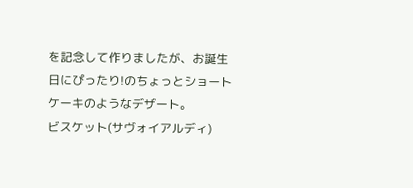を記念して作りましたが、お誕生日にぴったり!のちょっとショートケーキのようなデザート。
ビスケット(サヴォイアルディ)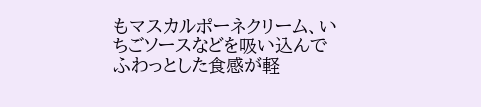もマスカルポーネクリーム、いちごソースなどを吸い込んでふわっとした食感が軽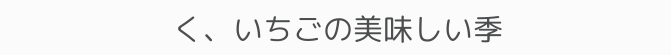く、いちごの美味しい季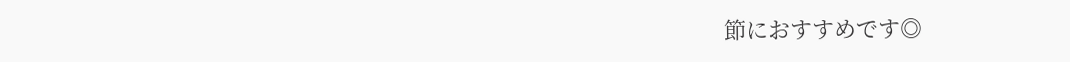節におすすめです◎